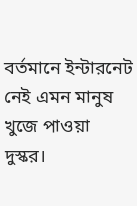বর্তমানে ইন্টারনেট নেই এমন মানুষ খুজে পাওয়া দুস্কর।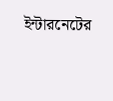ইন্টারনেটের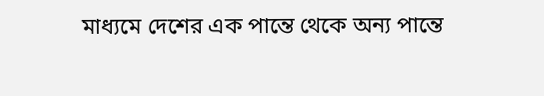মাধ্যমে দেশের এক পান্তে থেকে অন্য পান্তে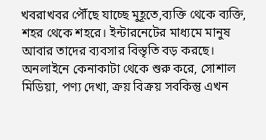খবরাখবর পৌঁছে যাচ্ছে মুহূতে,ব্যক্তি থেকে ব্যক্তি, শহর থেকে শহরে। ইন্টারনেটের মাধ্যমে মানুষ আবার তাদের ব্যবসার বিস্তৃতি বড় করছে। অনলাইনে কেনাকাটা থেকে শুরু করে, সোশাল মিডিয়া, পণ্য দেখা, ক্রয় বিক্রয় সবকিন্তু এখন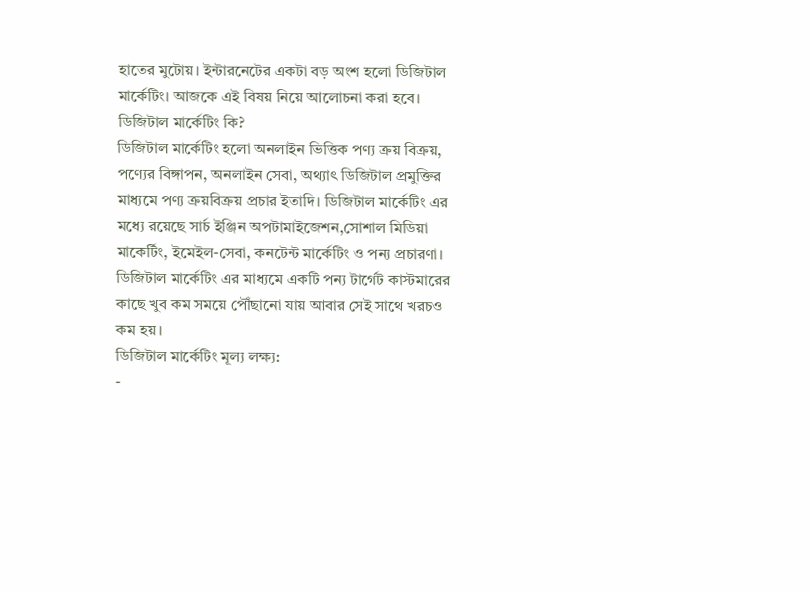হাতের মুটোয়। ইন্টারনেটের একটা বড় অংশ হলো ডিজিটাল মার্কেটিং। আজকে এই বিষয় নিয়ে আলোচনা করা হবে।
ডিজিটাল মার্কেটিং কি?
ডিজিটাল মার্কেটিং হলো অনলাইন ভিত্তিক পণ্য ক্রয় বিক্রয়, পণ্যের বিঙ্গাপন, অনলাইন সেবা, অথ্যাৎ ডিজিটাল প্রমুক্তির মাধ্যমে পণ্য ক্রয়বিক্রয় প্রচার ইতাদি। ডিজিটাল মার্কেটিং এর মধ্যে রয়েছে সার্চ ইঞ্জিন অপটামাইজেশন,সোশাল মিডিয়া মাকের্টিং, ইমেইল-সেবা, কনটেন্ট মার্কেটিং ও পন্য প্রচারণা।
ডিজিটাল মার্কেটিং এর মাধ্যমে একটি পন্য টার্গেট কাস্টমারের কাছে খুব কম সময়ে পৌঁছানো যায় আবার সেই সাথে খরচও কম হয়।
ডিজিটাল মার্কেটিং মূল্য লক্ষ্য:
-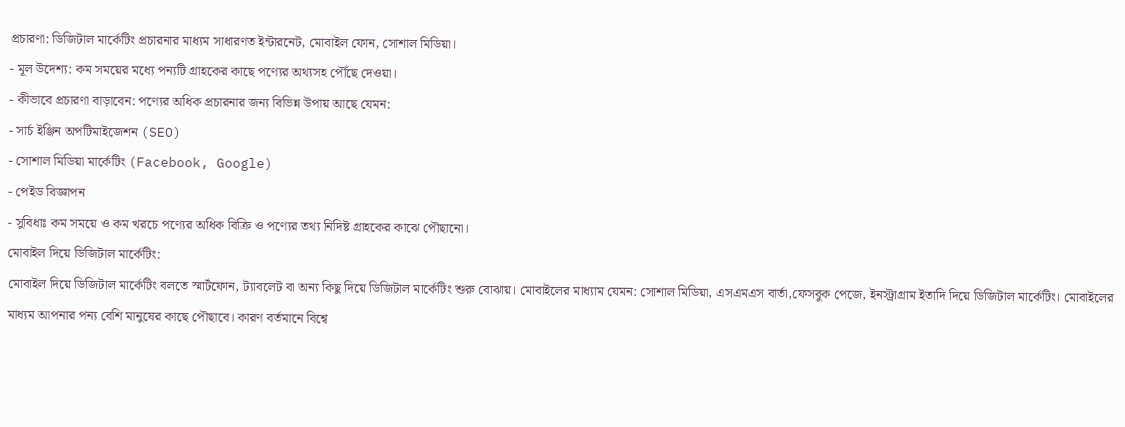প্রচারণা: ডিজিটাল মার্কেটিং প্রচারনার মাধ্যম সাধারণত ইন্টারনেট, মোবাইল ফোন, সোশাল মিডিয়া।
- মূল উদেশ্য: কম সময়ের মধ্যে পন্যটি গ্রাহকের কাছে পণ্যের অথ্যসহ পৌঁছে দেওয়া।
- কীভাবে প্রচারণা বাড়াবেন: পণ্যের অধিক প্রচারনার জন্য বিভিন্ন উপায় আছে যেমন:
- সার্চ ইঞ্জিন অপটিমাইজেশন (SEO)
- সোশাল মিডিয়া মার্কেটিং (Facebook, Google)
- পেইড বিজ্ঞাপন
- সুবিধাঃ কম সময়ে ও কম খরচে পণ্যের অধিক বিক্রি ও পণ্যের তথ্য নিদিষ্ট গ্রাহকের কাঝে পৌছানো।
মোবাইল দিয়ে ডিজিটাল মার্কেটিং:
মোবাইল দিয়ে ডিজিটাল মার্কেটিং বলতে স্মার্টফোন, ট্যাবলেট বা অন্য কিছু দিয়ে ডিজিটাল মার্কেটিং শুরু বোঝায়। মোবাইলের মাধ্যাম যেমন: সোশাল মিডিয়া, এসএমএস বার্তা,ফেসবুক পেজে, ইনস্ট্রাগ্রাম ইতাদি দিয়ে ডিজিটাল মার্কেটিং। মোবাইলের মাধ্যম আপনার পন্য বেশি মানুষের কাছে পৌছাবে। কারণ বর্তমানে বিশ্বে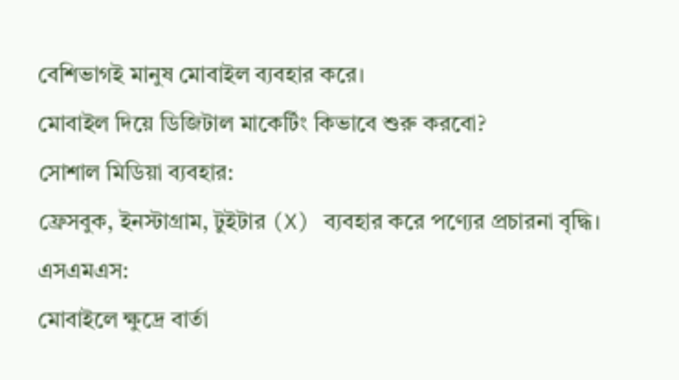বেশিভাগই মানুষ মোবাইল ব্যবহার করে।
মোবাইল দিয়ে ডিজিটাল মাকের্টিং কিভাবে শুরু করবো?
সোশাল মিডিয়া ব্যবহার:
ফ্রেসবুক, ইনস্টাগ্রাম, টুইটার (X) ব্যবহার করে পণ্যের প্রচারনা বৃদ্ধি।
এসএমএস:
মোবাইলে ক্ষুদ্রে বার্তা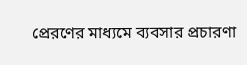প্রেরণের মাধ্যমে ব্যবসার প্রচারণা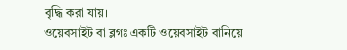বৃদ্ধি করা যায়।
ওয়েবসাইট বা ব্লগঃ একটি ওয়েবসাইট বানিয়ে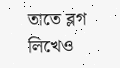তাতে ব্লগ লিখেও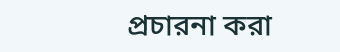প্রচারনা করা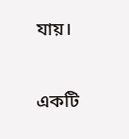যায়।

একটি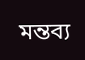মন্তব্য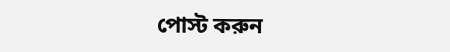পোস্ট করুন